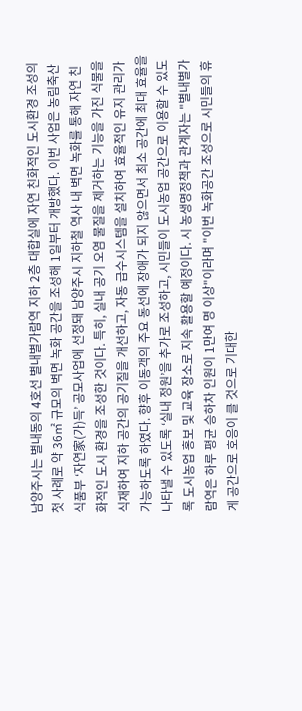남양주시는 별내동의 4호선 별내별가람역 지하 2층 대합실에 자연 친화적인 도시환경 조성의 첫 사례로 약 36㎡ 규모의 벽면 녹화 공간을 조성해 1일부터 개방했다. 이번 사업은 농림축산식품부 ‘자연家(가)득’ 공모사업에 선정돼 남양주시 지하철 역사 내 벽면 녹화를 통해 자연 친화적인 도시 환경을 조성한 것이다. 특히, 실내 공기 오염 물질을 제거하는 기능을 가진 식물을 식재하여 지하 공간의 공기질을 개선하고, 자동 급수시스템을 설치하여 효율적인 유지 관리가 가능하도록 하였다. 향후 이동객의 주요 동선에 장애가 되지 않으면서 최소 공간에 최대 효율을 나타낼 수 있도록 ‘실내 정원’을 추가로 조성하고, 시민들이 도시농업 공간으로 이용할 수 있도록 도시농업 홍보 및 교육 장소로 지속 활용할 예정이다. 시 농생명정책과 관계자는 "별내별가람역은 하루 평균 승하차 인원이 1만여 명 이상"이라며 "이번 녹화공간 조성으로 시민들의 휴게 공간으로 호응이 클 것으로 기대한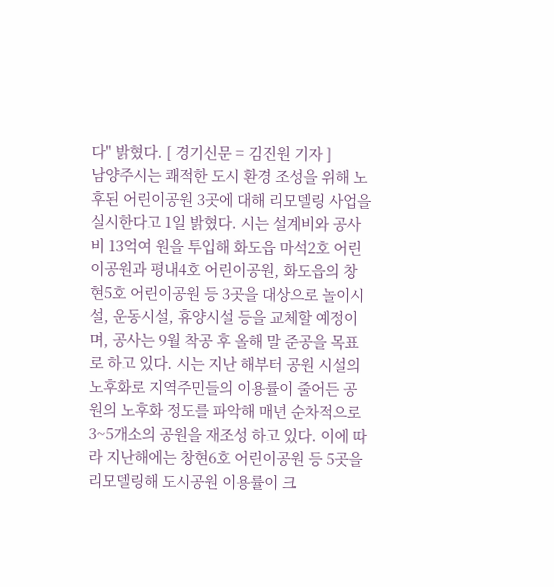다" 밝혔다. [ 경기신문 = 김진원 기자 ]
남양주시는 쾌적한 도시 환경 조성을 위해 노후된 어린이공원 3곳에 대해 리모델링 사업을 실시한다고 1일 밝혔다. 시는 설계비와 공사비 13억여 원을 투입해 화도읍 마석2호 어린이공원과 평내4호 어린이공원, 화도읍의 창현5호 어린이공원 등 3곳을 대상으로 놀이시설, 운동시설, 휴양시설 등을 교체할 예정이며, 공사는 9월 착공 후 올해 말 준공을 목표로 하고 있다. 시는 지난 해부터 공원 시설의 노후화로 지역주민들의 이용률이 줄어든 공원의 노후화 정도를 파악해 매년 순차적으로 3~5개소의 공원을 재조성 하고 있다. 이에 따라 지난해에는 창현6호 어린이공원 등 5곳을 리모델링해 도시공원 이용률이 크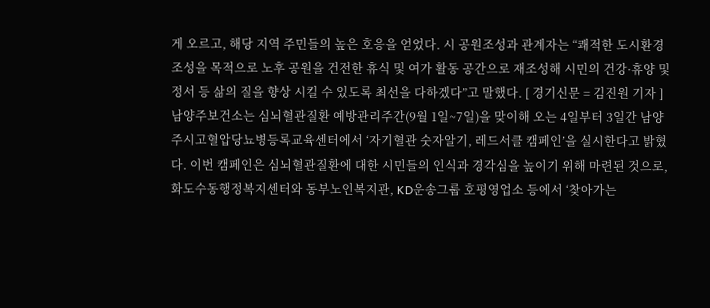게 오르고, 해당 지역 주민들의 높은 호응을 얻었다. 시 공원조성과 관계자는 “쾌적한 도시환경 조성을 목적으로 노후 공원을 건전한 휴식 및 여가 활동 공간으로 재조성해 시민의 건강·휴양 및 정서 등 삶의 질을 향상 시킬 수 있도록 최선을 다하겠다”고 말했다. [ 경기신문 = 김진원 기자 ]
남양주보건소는 심뇌혈관질환 예방관리주간(9월 1일~7일)을 맞이해 오는 4일부터 3일간 남양주시고혈압당뇨병등록교육센터에서 ‘자기혈관 숫자알기, 레드서클 캠페인’을 실시한다고 밝혔다. 이번 캠페인은 심뇌혈관질환에 대한 시민들의 인식과 경각심을 높이기 위해 마련된 것으로, 화도수동행정복지센터와 동부노인복지관, KD운송그룹 호평영업소 등에서 ‘찾아가는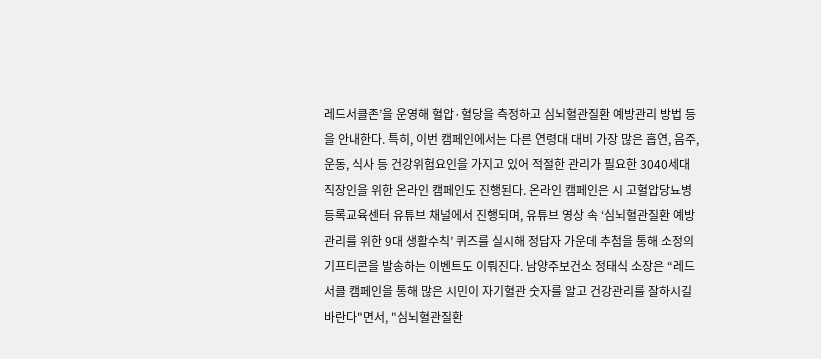레드서클존’을 운영해 혈압·혈당을 측정하고 심뇌혈관질환 예방관리 방법 등을 안내한다. 특히, 이번 캠페인에서는 다른 연령대 대비 가장 많은 흡연, 음주, 운동, 식사 등 건강위험요인을 가지고 있어 적절한 관리가 필요한 3040세대 직장인을 위한 온라인 캠페인도 진행된다. 온라인 캠페인은 시 고혈압당뇨병등록교육센터 유튜브 채널에서 진행되며, 유튜브 영상 속 ‘심뇌혈관질환 예방관리를 위한 9대 생활수칙’ 퀴즈를 실시해 정답자 가운데 추첨을 통해 소정의 기프티콘을 발송하는 이벤트도 이뤄진다. 남양주보건소 정태식 소장은 “레드서클 캠페인을 통해 많은 시민이 자기혈관 숫자를 알고 건강관리를 잘하시길 바란다"면서, "심뇌혈관질환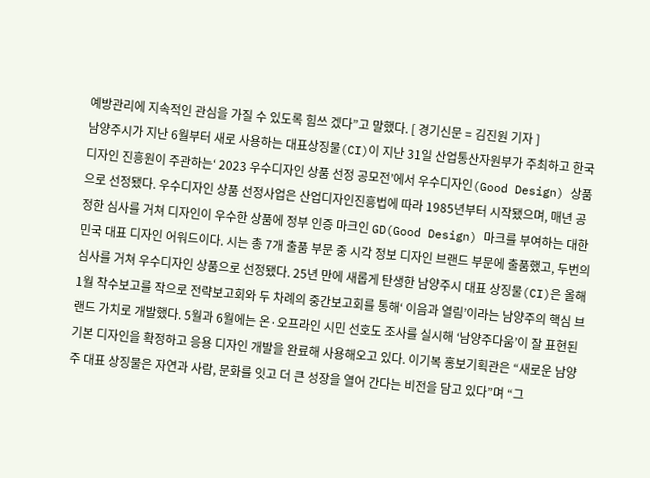예방관리에 지속적인 관심을 가질 수 있도록 힘쓰 겠다”고 말했다. [ 경기신문 = 김진원 기자 ]
남양주시가 지난 6월부터 새로 사용하는 대표상징물(CI)이 지난 31일 산업통산자원부가 주최하고 한국디자인 진흥원이 주관하는‘ 2023 우수디자인 상품 선정 공모전’에서 우수디자인(Good Design) 상품으로 선정됐다. 우수디자인 상품 선정사업은 산업디자인진흥법에 따라 1985년부터 시작됐으며, 매년 공정한 심사를 거쳐 디자인이 우수한 상품에 정부 인증 마크인 GD(Good Design) 마크를 부여하는 대한민국 대표 디자인 어워드이다. 시는 총 7개 출품 부문 중 시각 정보 디자인 브랜드 부문에 출품했고, 두번의 심사를 거쳐 우수디자인 상품으로 선정됐다. 25년 만에 새롭게 탄생한 남양주시 대표 상징물(CI)은 올해 1월 착수보고를 작으로 전략보고회와 두 차례의 중간보고회를 통해‘ 이음과 열림’이라는 남양주의 핵심 브랜드 가치로 개발했다. 5월과 6월에는 온·오프라인 시민 선호도 조사를 실시해 ‘남양주다움’이 잘 표현된 기본 디자인을 확정하고 응용 디자인 개발을 완료해 사용해오고 있다. 이기복 홍보기획관은 “새로운 남양주 대표 상징물은 자연과 사람, 문화를 잇고 더 큰 성장을 열어 간다는 비전을 담고 있다”며 “그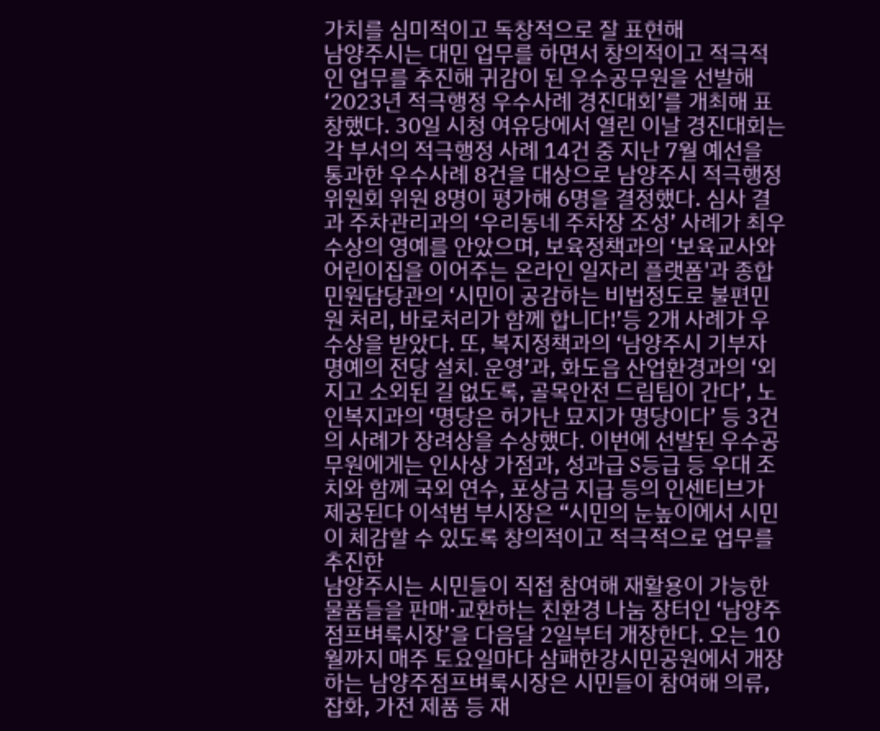가치를 심미적이고 독창적으로 잘 표현해
남양주시는 대민 업무를 하면서 창의적이고 적극적인 업무를 추진해 귀감이 된 우수공무원을 선발해 ‘2023년 적극행정 우수사례 경진대회’를 개최해 표창했다. 30일 시청 여유당에서 열린 이날 경진대회는 각 부서의 적극행정 사례 14건 중 지난 7월 예선을 통과한 우수사례 8건을 대상으로 남양주시 적극행정위원회 위원 8명이 평가해 6명을 결정했다. 심사 결과 주차관리과의 ‘우리동네 주차장 조성’ 사례가 최우수상의 영예를 안았으며, 보육정책과의 ‘보육교사와 어린이집을 이어주는 온라인 일자리 플랫폼'과 종합민원담당관의 ‘시민이 공감하는 비법정도로 불편민원 처리, 바로처리가 함께 합니다!’등 2개 사례가 우수상을 받았다. 또, 복지정책과의 ‘남양주시 기부자 명예의 전당 설치․ 운영’과, 화도읍 산업환경과의 ‘외지고 소외된 길 없도록, 골목안전 드림팀이 간다’, 노인복지과의 ‘명당은 허가난 묘지가 명당이다’ 등 3건의 사례가 장려상을 수상했다. 이번에 선발된 우수공무원에게는 인사상 가점과, 성과급 S등급 등 우대 조치와 함께 국외 연수, 포상금 지급 등의 인센티브가 제공된다 이석범 부시장은 “시민의 눈높이에서 시민이 체감할 수 있도록 창의적이고 적극적으로 업무를 추진한
남양주시는 시민들이 직접 참여해 재활용이 가능한 물품들을 판매·교환하는 친환경 나눔 장터인 ‘남양주점프벼룩시장’을 다음달 2일부터 개장한다. 오는 10월까지 매주 토요일마다 삼패한강시민공원에서 개장하는 남양주점프벼룩시장은 시민들이 참여해 의류, 잡화, 가전 제품 등 재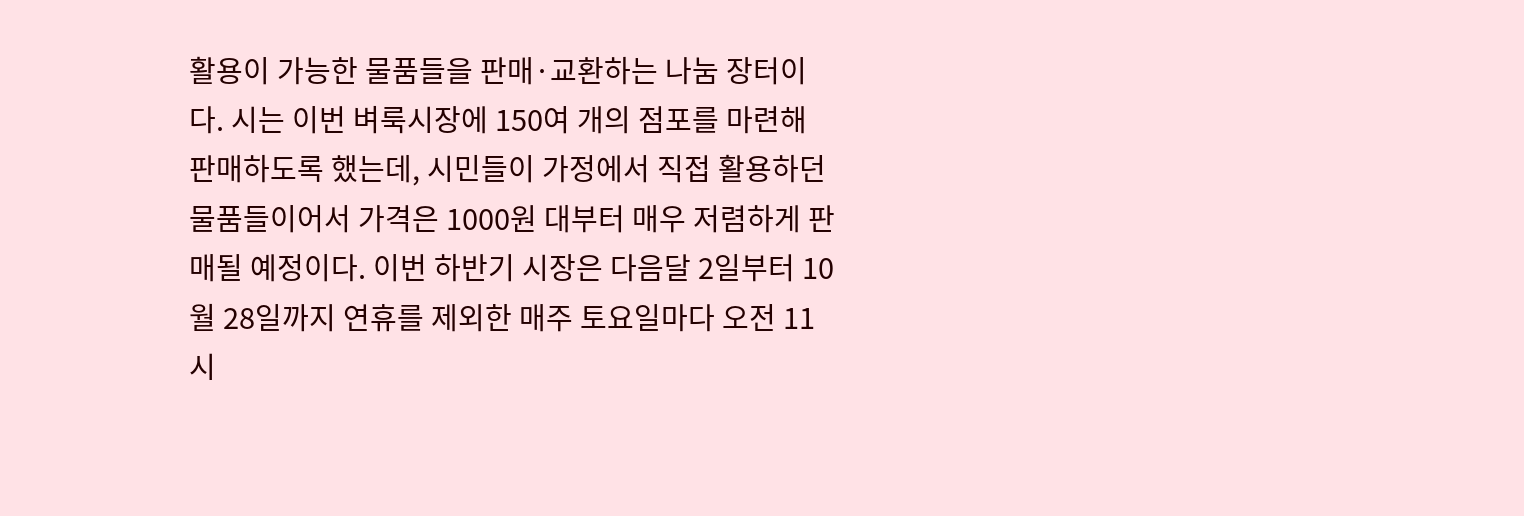활용이 가능한 물품들을 판매·교환하는 나눔 장터이다. 시는 이번 벼룩시장에 150여 개의 점포를 마련해 판매하도록 했는데, 시민들이 가정에서 직접 활용하던 물품들이어서 가격은 1000원 대부터 매우 저렴하게 판매될 예정이다. 이번 하반기 시장은 다음달 2일부터 10월 28일까지 연휴를 제외한 매주 토요일마다 오전 11시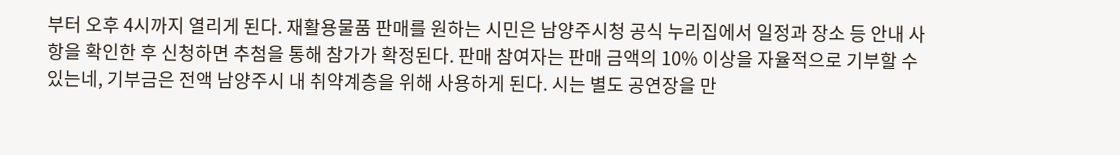부터 오후 4시까지 열리게 된다. 재활용물품 판매를 원하는 시민은 남양주시청 공식 누리집에서 일정과 장소 등 안내 사항을 확인한 후 신청하면 추첨을 통해 참가가 확정된다. 판매 참여자는 판매 금액의 10% 이상을 자율적으로 기부할 수 있는네, 기부금은 전액 남양주시 내 취약계층을 위해 사용하게 된다. 시는 별도 공연장을 만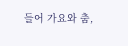들어 가요와 춤,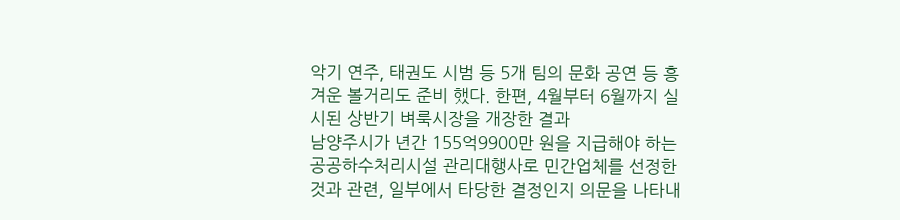악기 연주, 태권도 시범 등 5개 팀의 문화 공연 등 흥겨운 볼거리도 준비 했다. 한편, 4월부터 6월까지 실시된 상반기 벼룩시장을 개장한 결과
남양주시가 년간 155억9900만 원을 지급해야 하는 공공하수처리시설 관리대행사로 민간업체를 선정한 것과 관련, 일부에서 타당한 결정인지 의문을 나타내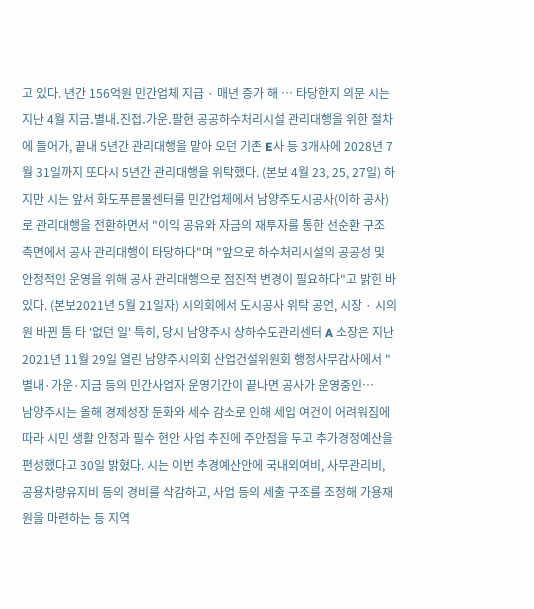고 있다. 년간 156억원 민간업체 지급 · 매년 증가 해 … 타당한지 의문 시는 지난 4월 지금․별내․진접․가운․팔현 공공하수처리시설 관리대행을 위한 절차에 들어가, 끝내 5년간 관리대행을 맡아 오던 기존 E사 등 3개사에 2028년 7월 31일까지 또다시 5년간 관리대행을 위탁했다. (본보 4월 23, 25, 27일) 하지만 시는 앞서 화도푸른물센터를 민간업체에서 남양주도시공사(이하 공사)로 관리대행을 전환하면서 "이익 공유와 자금의 재투자를 통한 선순환 구조 측면에서 공사 관리대행이 타당하다"며 "앞으로 하수처리시설의 공공성 및 안정적인 운영을 위해 공사 관리대행으로 점진적 변경이 필요하다"고 밝힌 바 있다. (본보2021년 5월 21일자) 시의회에서 도시공사 위탁 공언, 시장 · 시의원 바뀐 틈 타 '없던 일' 특히, 당시 남양주시 상하수도관리센터 A 소장은 지난 2021년 11월 29일 열린 남양주시의회 산업건설위원회 행정사무감사에서 "별내·가운·지금 등의 민간사업자 운영기간이 끝나면 공사가 운영중인…
남양주시는 올해 경제성장 둔화와 세수 감소로 인해 세입 여건이 어려워짐에 따라 시민 생활 안정과 필수 현안 사업 추진에 주안점을 두고 추가경정예산을 편성했다고 30일 밝혔다. 시는 이번 추경예산안에 국내외여비, 사무관리비, 공용차량유지비 등의 경비를 삭감하고, 사업 등의 세출 구조를 조정해 가용재원을 마련하는 등 지역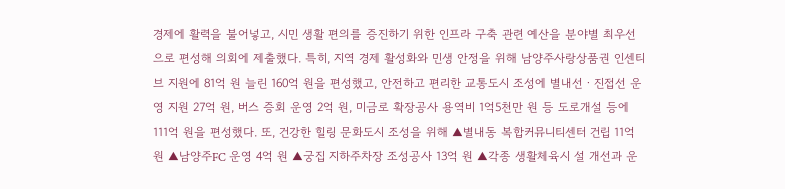경제에 활력을 불어넣고, 시민 생활 편의를 증진하기 위한 인프라 구축 관련 예산을 분야별 최우선으로 편성해 의회에 제출했다. 특히, 지역 경제 활성화와 민생 안정을 위해 남양주사랑상품권 인센티브 지원에 81억 원 늘린 160억 원을 편성했고, 안전하고 편리한 교통도시 조성에 별내선ㆍ진접선 운영 지원 27억 원, 버스 증회 운영 2억 원, 미금로 확장공사 용역비 1억5천만 원 등 도로개설 등에 111억 원을 편성했다. 또, 건강한 힐링 문화도시 조성을 위해 ▲별내동 복합커뮤니티센터 건립 11억 원 ▲남양주FC 운영 4억 원 ▲궁집 지하주차장 조성공사 13억 원 ▲각종 생활체육시 설 개선과 운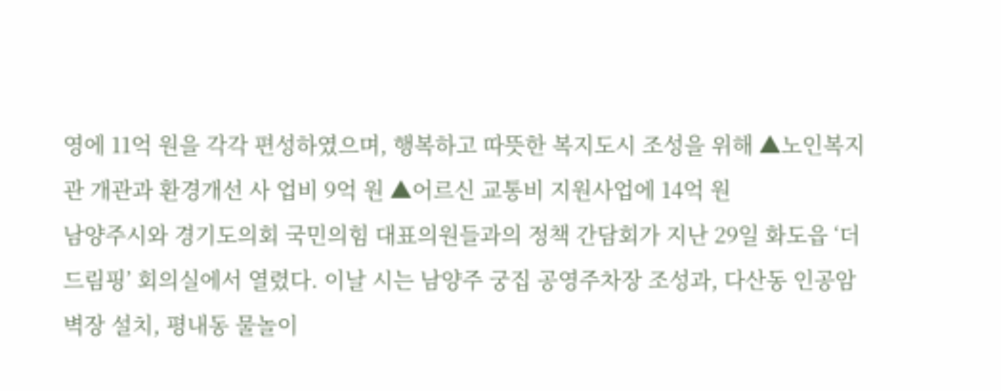영에 11억 원을 각각 편성하였으며, 행복하고 따뜻한 복지도시 조성을 위해 ▲노인복지관 개관과 환경개선 사 업비 9억 원 ▲어르신 교통비 지원사업에 14억 원
남양주시와 경기도의회 국민의힘 대표의원들과의 정책 간담회가 지난 29일 화도읍 ‘더드림핑’ 회의실에서 열렸다. 이날 시는 남양주 궁집 공영주차장 조성과, 다산동 인공암벽장 설치, 평내동 물놀이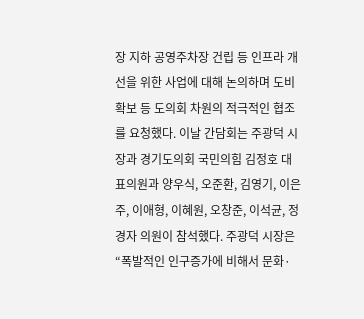장 지하 공영주차장 건립 등 인프라 개선을 위한 사업에 대해 논의하며 도비 확보 등 도의회 차원의 적극적인 협조를 요청했다. 이날 간담회는 주광덕 시장과 경기도의회 국민의힘 김정호 대표의원과 양우식, 오준환, 김영기, 이은주, 이애형, 이혜원, 오창준, 이석균, 정경자 의원이 참석했다. 주광덕 시장은 “폭발적인 인구증가에 비해서 문화·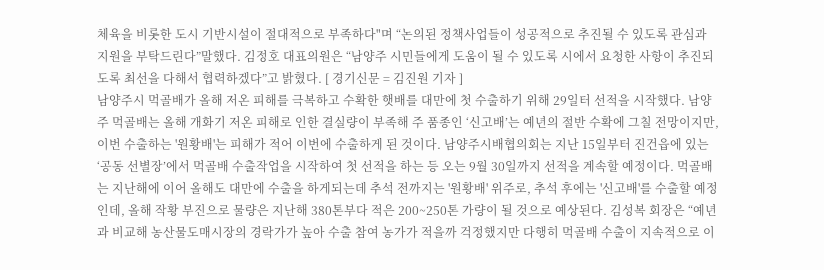체육을 비롯한 도시 기반시설이 절대적으로 부족하다"며 “논의된 정책사업들이 성공적으로 추진될 수 있도록 관심과 지원을 부탁드린다”말했다. 김정호 대표의원은 “남양주 시민들에게 도움이 될 수 있도록 시에서 요청한 사항이 추진되도록 최선을 다해서 협력하겠다”고 밝혔다. [ 경기신문 = 김진원 기자 ]
남양주시 먹골배가 올해 저온 피해를 극복하고 수확한 햇배를 대만에 첫 수출하기 위해 29일터 선적을 시작했다. 남양주 먹골배는 올해 개화기 저온 피해로 인한 결실량이 부족해 주 품종인 ‘신고배’는 예년의 절반 수확에 그칠 전망이지만, 이번 수출하는 '원황배'는 피해가 적어 이번에 수출하게 된 것이다. 남양주시배협의회는 지난 15일부터 진건읍에 있는 ‘공동 선별장’에서 먹골배 수출작업을 시작하여 첫 선적을 하는 등 오는 9월 30일까지 선적을 계속할 예정이다. 먹골배는 지난해에 이어 올해도 대만에 수출을 하게되는데 추석 전까지는 '원황배' 위주로, 추석 후에는 '신고배'를 수출할 예정인데, 올해 작황 부진으로 물량은 지난해 380톤부다 적은 200~250톤 가량이 될 것으로 예상된다. 김성복 회장은 “예년과 비교해 농산물도매시장의 경락가가 높아 수출 참여 농가가 적을까 걱정했지만 다행히 먹골배 수출이 지속적으로 이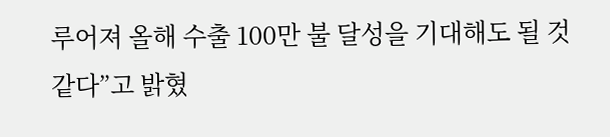루어져 올해 수출 100만 불 달성을 기대해도 될 것 같다”고 밝혔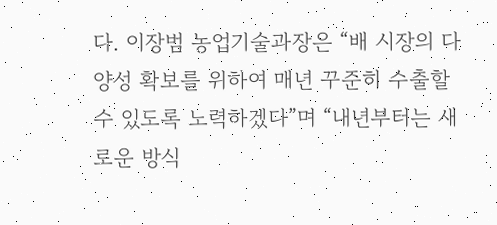다. 이장범 농업기술과장은 “배 시장의 다양성 확보를 위하여 매년 꾸준히 수출할 수 있도록 노력하겠다”며 “내년부터는 새로운 방식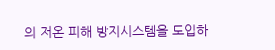의 저온 피해 방지시스템을 도입하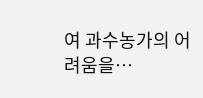여 과수농가의 어려움을…